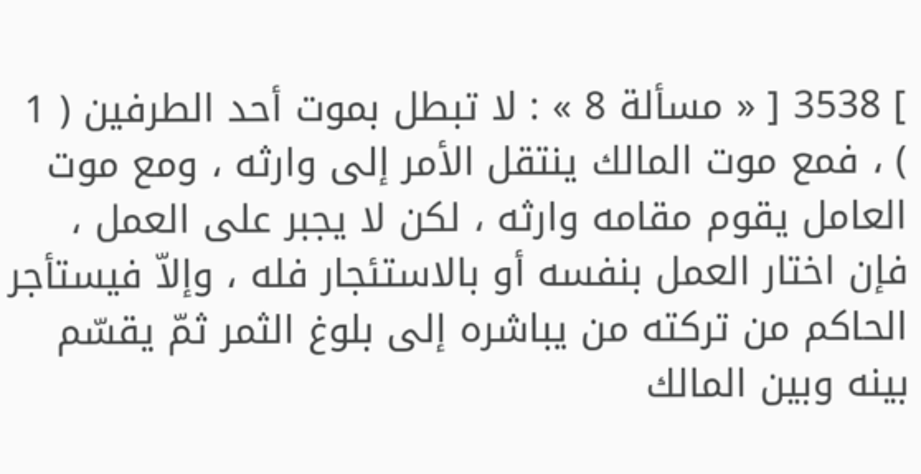] 3538 [ « مسألة 8 » : لا تبطل بموت أحد الطرفين ( 1 ) ، فمع موت المالك ينتقل الأمر إلى وارثه ، ومع موت العامل يقوم مقامه وارثه ، لكن لا يجبر على العمل ، فإن اختار العمل بنفسه أو بالاستئجار فله ، وإلاّ فيستأجر الحاكم من تركته من يباشره إلى بلوغ الثمر ثمّ يقسّم بينه وبين المالك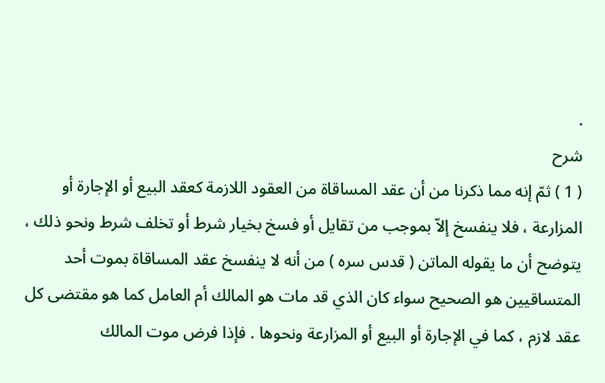.
شرح
( 1 ) ثمّ إنه مما ذكرنا من أن عقد المساقاة من العقود اللازمة كعقد البيع أو الإجارة أو المزارعة ، فلا ينفسخ إلاّ بموجب من تقايل أو فسخ بخيار شرط أو تخلف شرط ونحو ذلك ، يتوضح أن ما يقوله الماتن ( قدس سره ) من أنه لا ينفسخ عقد المساقاة بموت أحد المتساقيين هو الصحيح سواء كان الذي قد مات هو المالك أم العامل كما هو مقتضى كل عقد لازم ، كما في الإجارة أو البيع أو المزارعة ونحوها . فإذا فرض موت المالك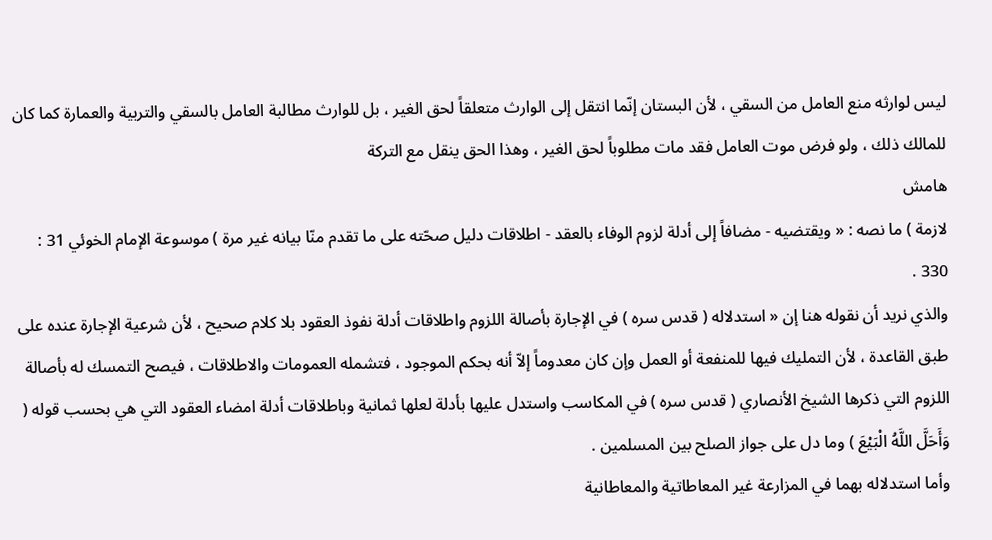ليس لوارثه منع العامل من السقي ، لأن البستان إنّما انتقل إلى الوارث متعلقاً لحق الغير ، بل للوارث مطالبة العامل بالسقي والتربية والعمارة كما كان للمالك ذلك ، ولو فرض موت العامل فقد مات مطلوباً لحق الغير ، وهذا الحق ينقل مع التركة
هامش
لازمة ) ما نصه : « ويقتضيه - مضافاً إلى أدلة لزوم الوفاء بالعقد - اطلاقات دليل صحّته على ما تقدم منّا بيانه غير مرة ) موسوعة الإمام الخوئي 31 : 330 .
والذي نريد أن نقوله هنا إن « استدلاله ( قدس سره ) في الإجارة بأصالة اللزوم واطلاقات أدلة نفوذ العقود بلا كلام صحيح ، لأن شرعية الإجارة عنده على طبق القاعدة ، لأن التمليك فيها للمنفعة أو العمل وإن كان معدوماً إلاّ أنه بحكم الموجود ، فتشمله العمومات والاطلاقات ، فيصح التمسك له بأصالة اللزوم التي ذكرها الشيخ الأنصاري ( قدس سره ) في المكاسب واستدل عليها بأدلة لعلها ثمانية وباطلاقات أدلة امضاء العقود التي هي بحسب قوله ( وَأَحَلَّ اللَّهُ الْبَيْعَ ) وما دل على جواز الصلح بين المسلمين .
وأما استدلاله بهما في المزارعة غير المعاطاتية والمعاطانية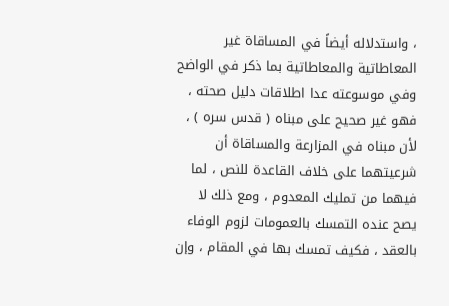، واستدلاله أيضاً في المساقاة غير المعاطاتية والمعاطاتية بما ذكر في الواضح وفي موسوعته عدا اطلاقات دليل صحته ، فهو غير صحيح على مبناه ( قدس سره ) ، لأن مبناه في المزارعة والمساقاة أن شرعيتهما على خلاف القاعدة للنص ، لما فيهما من تمليك المعدوم ، ومع ذلك لا يصح عنده التمسك بالعمومات لزوم الوفاء بالعقد ، فكيف تمسك بها في المقام ، وإن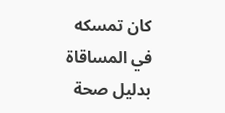كان تمسكه في المساقاة بدليل صحة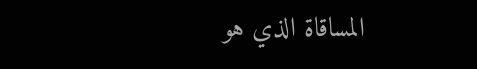المساقاة الذي هو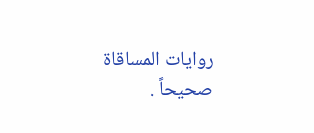روايات المساقاة صحيحاً .